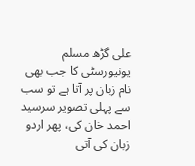علی گڑھ مسلم یونیورسٹی کا جب بھی نام زبان پر آتا ہے تو سب سے پہلی تصویر سرسید احمد خان کی، پھر اردو زبان کی آتی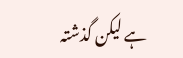ہے لیکن گذشتہ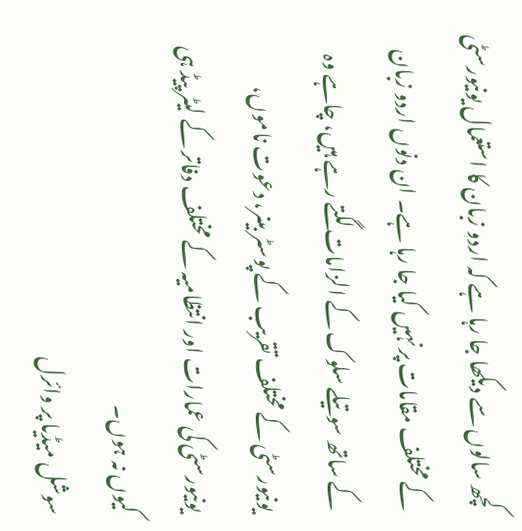کچھ سالوں سے دیکھا جا رہا ہے کہ اردو زبان کا استعمال یونیورسٹی کے مختلف مقامات پر نہیں کیا جا رہا ہے۔ ان دنوں اردو زبان کے ساتھ سوتیلے سلوک کے الزامات لگتے رہے ہیں، چاہے وہ یونیورسٹی کے مختلف تقریب کے پوسٹر بینر، دعوت ناموں، یونیورسٹی کی عمارات اور انتظامیہ کے مختلف دفاتر کے لیٹر پیڈ ہی کیوں نہ ہوں۔
سوشل میڈیا پر وائرل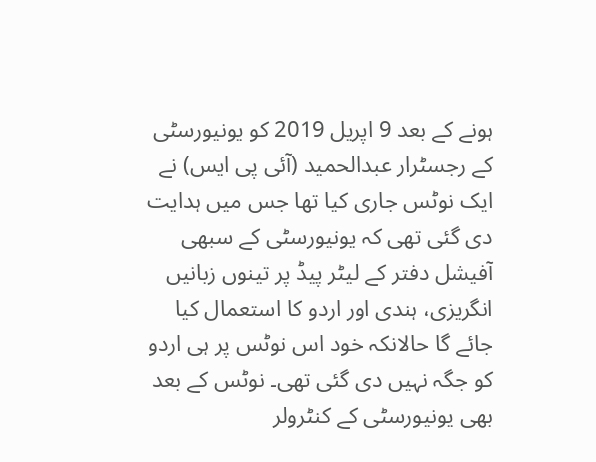ہونے کے بعد 9 اپریل 2019 کو یونیورسٹی کے رجسٹرار عبدالحمید (آئی پی ایس) نے ایک نوٹس جاری کیا تھا جس میں ہدایت دی گئی تھی کہ یونیورسٹی کے سبھی آفیشل دفتر کے لیٹر پیڈ پر تینوں زبانیں انگریزی، ہندی اور اردو کا استعمال کیا جائے گا حالانکہ خود اس نوٹس پر ہی اردو کو جگہ نہیں دی گئی تھی۔ نوٹس کے بعد بھی یونیورسٹی کے کنٹرولر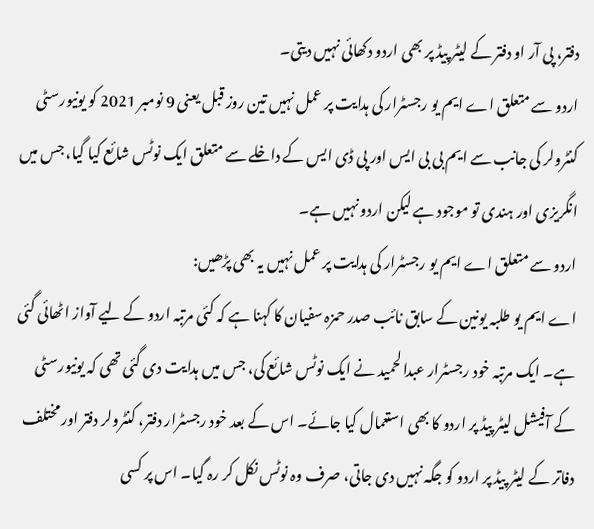دفتر، پی آر او دفتر کے لیٹر پیڈ پر بھی اردو دکھائی نہیں دیتی۔
اردو سے متعلق اے ایم یو رجسٹرار کی ہدایت پر عمل نہیں تین روز قبل یعنی 9 نومبر 2021 کو یونیورسٹی کنٹرولر کی جانب سے ایم بی بی ایس اور پی ڈی ایس کے داخلے سے متعلق ایک نوٹس شائع کیا گیا، جس میں انگریزی اور ہندی تو موجود ہے لیکن اردو نہیں ہے۔
اردو سے متعلق اے ایم یو رجسٹرار کی ہدایت پر عمل نہیں یہ بھی پڑھیں:
اے ایم یو طلبہ یونین کے سابق نائب صدر حمزہ سفیان کا کہنا ہے کہ کئی مرتبہ اردو کے لیے آواز اٹھائی گئی ہے۔ ایک مرتبہ خود رجسٹرار عبدالحمید نے ایک نوٹس شائع کی، جس میں ہدایت دی گئی تھی کہ یونیورسٹی کے آفیشل لیٹر پیڈ پر اردو کا بھی استعمال کیا جائے۔ اس کے بعد خود رجسٹرار دفتر، کنٹرولر دفتر اور مختلف دفاتر کے لیٹر پیڈ پر اردو کو جگہ نہیں دی جاتی، صرف وہ نوٹس نکل کر رہ گیا۔ اس پر کسی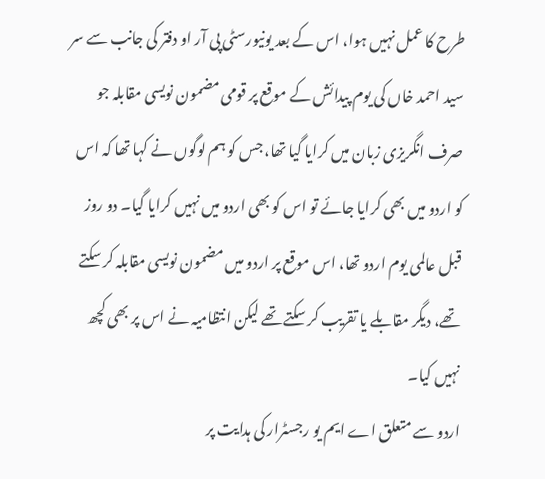طرح کا عمل نہیں ہوا، اس کے بعد یونیورسٹی پی آر او دفتر کی جانب سے سر سید احمد خاں کی یوم پیدائش کے موقع پر قومی مضمون نویسی مقابلہ جو صرف انگریزی زبان میں کرایا گیا تھا، جس کو ہم لوگوں نے کہا تھا کہ اس کو اردو میں بھی کرایا جائے تو اس کو بھی اردو میں نہیں کرایا گیا۔ دو روز قبل عالمی یوم اردو تھا، اس موقع پر اردو میں مضمون نویسی مقابلہ کر سکتے تھے، دیگر مقابلے یا تقریب کر سکتے تھے لیکن انتظامیہ نے اس پر بھی کچھ نہیں کیا۔
اردو سے متعلق اے ایم یو رجسٹرار کی ہدایت پر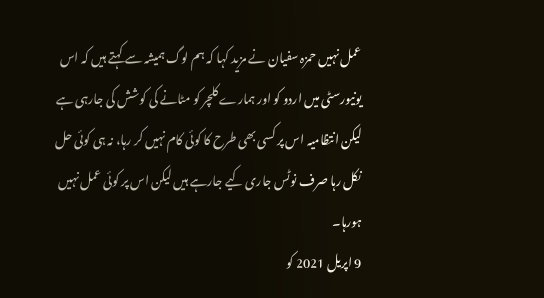عمل نہیں حمزہ سفیان نے مزید کہا کہ ہم لوگ ہمیشہ سے کہتے ہیں کہ اس یونیورسٹی میں اردو کو اور ہمارے کلچر کو مٹانے کی کوشش کی جارہی ہے لیکن انتظامیہ اس پر کسی بھی طرح کا کوئی کام نہیں کر رہا، نہ ہی کوئی حل نکل رہا صرف نوٹس جاری کیے جارہے ہیں لیکن اس پر کوئی عمل نہیں ہورہا۔
9 اپریل 2021 کو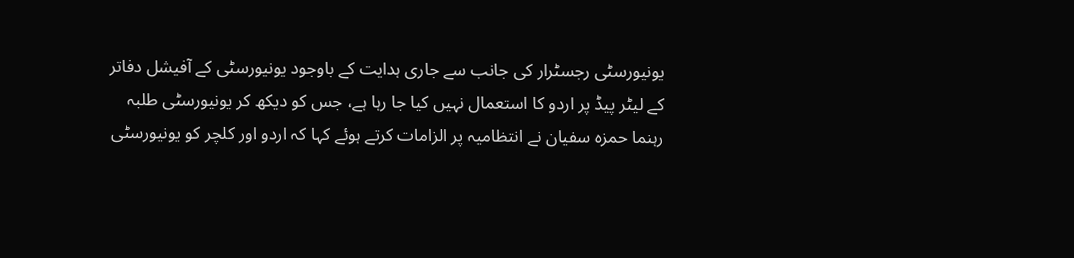یونیورسٹی رجسٹرار کی جانب سے جاری ہدایت کے باوجود یونیورسٹی کے آفیشل دفاتر کے لیٹر پیڈ پر اردو کا استعمال نہیں کیا جا رہا ہے، جس کو دیکھ کر یونیورسٹی طلبہ رہنما حمزہ سفیان نے انتظامیہ پر الزامات کرتے ہوئے کہا کہ اردو اور کلچر کو یونیورسٹی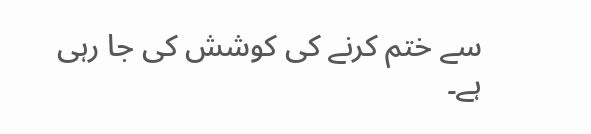سے ختم کرنے کی کوشش کی جا رہی ہے۔